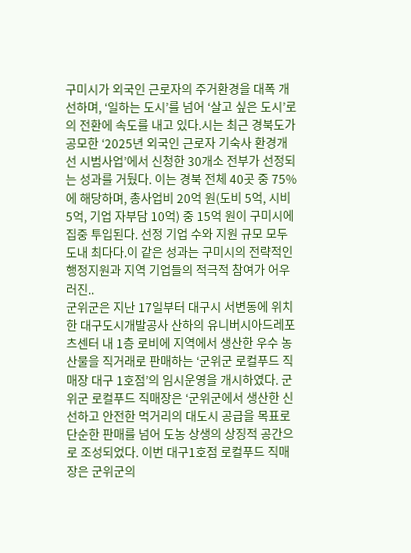구미시가 외국인 근로자의 주거환경을 대폭 개선하며, ‘일하는 도시’를 넘어 ‘살고 싶은 도시’로의 전환에 속도를 내고 있다.시는 최근 경북도가 공모한 ‘2025년 외국인 근로자 기숙사 환경개선 시범사업’에서 신청한 30개소 전부가 선정되는 성과를 거뒀다. 이는 경북 전체 40곳 중 75%에 해당하며, 총사업비 20억 원(도비 5억, 시비 5억, 기업 자부담 10억) 중 15억 원이 구미시에 집중 투입된다. 선정 기업 수와 지원 규모 모두 도내 최다다.이 같은 성과는 구미시의 전략적인 행정지원과 지역 기업들의 적극적 참여가 어우러진..
군위군은 지난 17일부터 대구시 서변동에 위치한 대구도시개발공사 산하의 유니버시아드레포츠센터 내 1층 로비에 지역에서 생산한 우수 농산물을 직거래로 판매하는 ‘군위군 로컬푸드 직매장 대구 1호점’의 임시운영을 개시하였다. 군위군 로컬푸드 직매장은 ‘군위군에서 생산한 신선하고 안전한 먹거리의 대도시 공급을 목표로 단순한 판매를 넘어 도농 상생의 상징적 공간으로 조성되었다. 이번 대구1호점 로컬푸드 직매장은 군위군의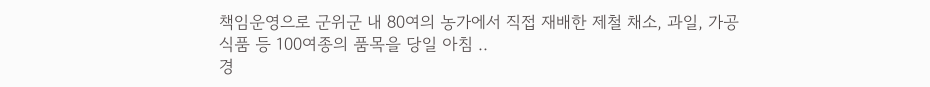책임운영으로 군위군 내 80여의 농가에서 직접 재배한 제철 채소, 과일, 가공식품 등 100여종의 품목을 당일 아침 ..
경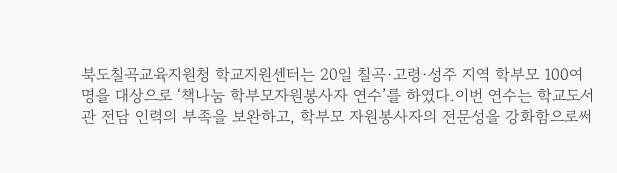북도칠곡교육지원청 학교지원센터는 20일 칠곡·고령·성주 지역 학부모 100여명을 대상으로 ‘책나눔 학부모자원봉사자 연수’를 하였다.이번 연수는 학교도서관 전담 인력의 부족을 보완하고, 학부모 자원봉사자의 전문성을 강화함으로써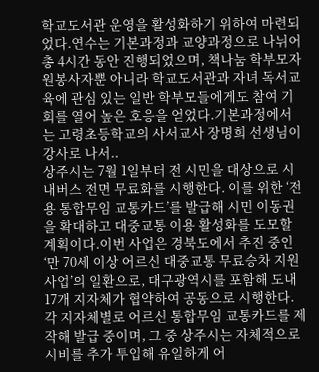학교도서관 운영을 활성화하기 위하여 마련되었다.연수는 기본과정과 교양과정으로 나뉘어 총 4시간 동안 진행되었으며, 책나눔 학부모자원봉사자뿐 아니라 학교도서관과 자녀 독서교육에 관심 있는 일반 학부모들에게도 참여 기회를 열어 높은 호응을 얻었다.기본과정에서는 고령초등학교의 사서교사 장명희 선생님이 강사로 나서..
상주시는 7월 1일부터 전 시민을 대상으로 시내버스 전면 무료화를 시행한다. 이를 위한 ‘전용 통합무임 교통카드’를 발급해 시민 이동권을 확대하고 대중교통 이용 활성화를 도모할 계획이다.이번 사업은 경북도에서 추진 중인 ‘만 70세 이상 어르신 대중교통 무료승차 지원사업’의 일환으로, 대구광역시를 포함해 도내 17개 지자체가 협약하여 공동으로 시행한다. 각 지자체별로 어르신 통합무임 교통카드를 제작해 발급 중이며, 그 중 상주시는 자체적으로 시비를 추가 투입해 유일하게 어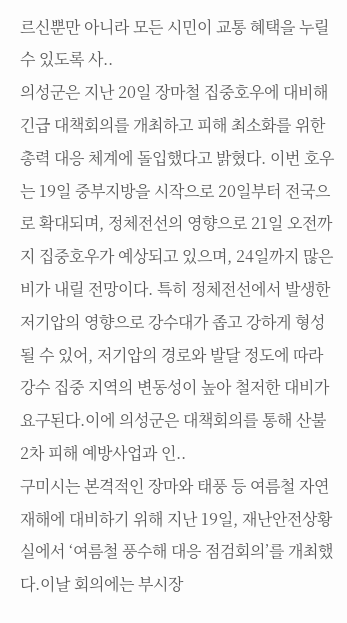르신뿐만 아니라 모든 시민이 교통 혜택을 누릴 수 있도록 사..
의성군은 지난 20일 장마철 집중호우에 대비해 긴급 대책회의를 개최하고 피해 최소화를 위한 총력 대응 체계에 돌입했다고 밝혔다. 이번 호우는 19일 중부지방을 시작으로 20일부터 전국으로 확대되며, 정체전선의 영향으로 21일 오전까지 집중호우가 예상되고 있으며, 24일까지 많은 비가 내릴 전망이다. 특히 정체전선에서 발생한 저기압의 영향으로 강수대가 좁고 강하게 형성될 수 있어, 저기압의 경로와 발달 정도에 따라 강수 집중 지역의 변동성이 높아 철저한 대비가 요구된다.이에 의성군은 대책회의를 통해 산불 2차 피해 예방사업과 인..
구미시는 본격적인 장마와 태풍 등 여름철 자연재해에 대비하기 위해 지난 19일, 재난안전상황실에서 ‘여름철 풍수해 대응 점검회의’를 개최했다.이날 회의에는 부시장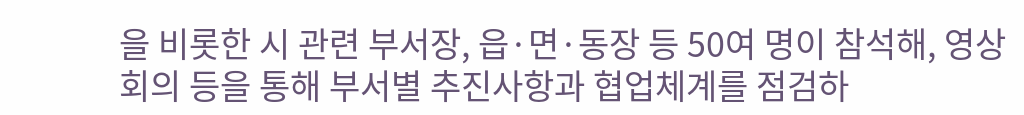을 비롯한 시 관련 부서장, 읍·면·동장 등 50여 명이 참석해, 영상회의 등을 통해 부서별 추진사항과 협업체계를 점검하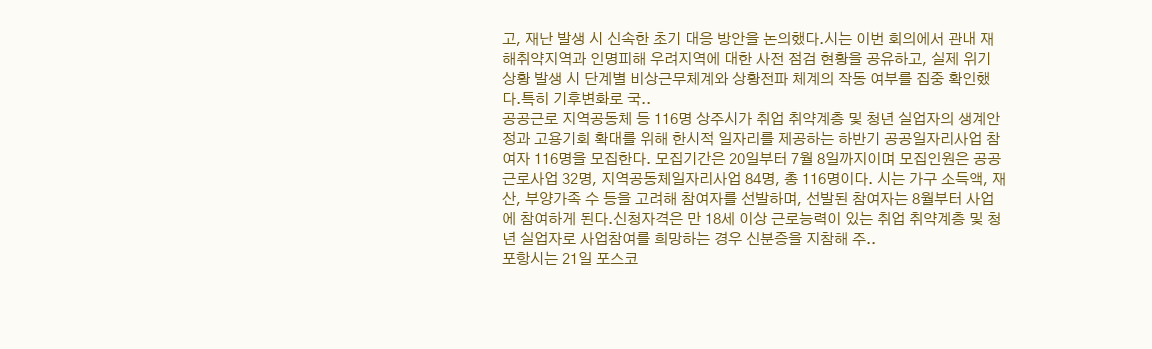고, 재난 발생 시 신속한 초기 대응 방안을 논의했다.시는 이번 회의에서 관내 재해취약지역과 인명피해 우려지역에 대한 사전 점검 현황을 공유하고, 실제 위기 상황 발생 시 단계별 비상근무체계와 상황전파 체계의 작동 여부를 집중 확인했다.특히 기후변화로 국..
공공근로 지역공동체 등 116명 상주시가 취업 취약계층 및 청년 실업자의 생계안정과 고용기회 확대를 위해 한시적 일자리를 제공하는 하반기 공공일자리사업 참여자 116명을 모집한다. 모집기간은 20일부터 7월 8일까지이며 모집인원은 공공근로사업 32명, 지역공동체일자리사업 84명, 총 116명이다. 시는 가구 소득액, 재산, 부양가족 수 등을 고려해 참여자를 선발하며, 선발된 참여자는 8월부터 사업에 참여하게 된다.신청자격은 만 18세 이상 근로능력이 있는 취업 취약계층 및 청년 실업자로 사업참여를 희망하는 경우 신분증을 지참해 주..
포항시는 21일 포스코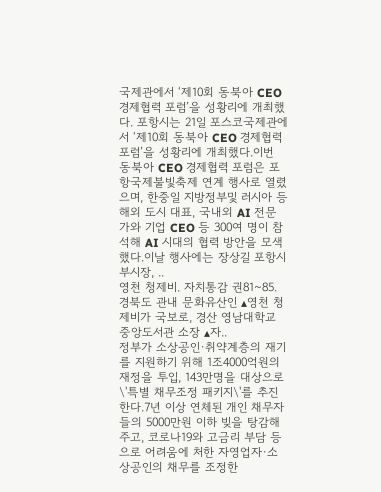국제관에서 ‘제10회 동북아 CEO 경제협력 포럼’을 성황리에 개최했다. 포항시는 21일 포스코국제관에서 ‘제10회 동북아 CEO 경제협력 포럼’을 성황리에 개최했다.이번 동북아 CEO 경제협력 포럼은 포항국제불빛축제 연계 행사로 열렸으며, 한중일 지방정부및 러시아 등 해외 도시 대표, 국내외 AI 전문가와 기업 CEO 등 300여 명이 참석해 AI 시대의 협력 방안을 모색했다.이날 행사에는 장상길 포항시 부시장, ..
영천 청제비. 자치통감 권81~85. 경북도 관내 문화유산인 ▴영천 청제비가 국보로, 경산 영남대학교 중앙도서관 소장 ▴자..
정부가 소상공인·취약계층의 재기를 지원하기 위해 1조4000억원의 재정을 투입, 143만명을 대상으로 \'특별 채무조정 패키지\'를 추진한다.7년 이상 연체된 개인 채무자들의 5000만원 이하 빚을 탕감해주고, 코로나19와 고금리 부담 등으로 어려움에 처한 자영업자·소상공인의 채무를 조정한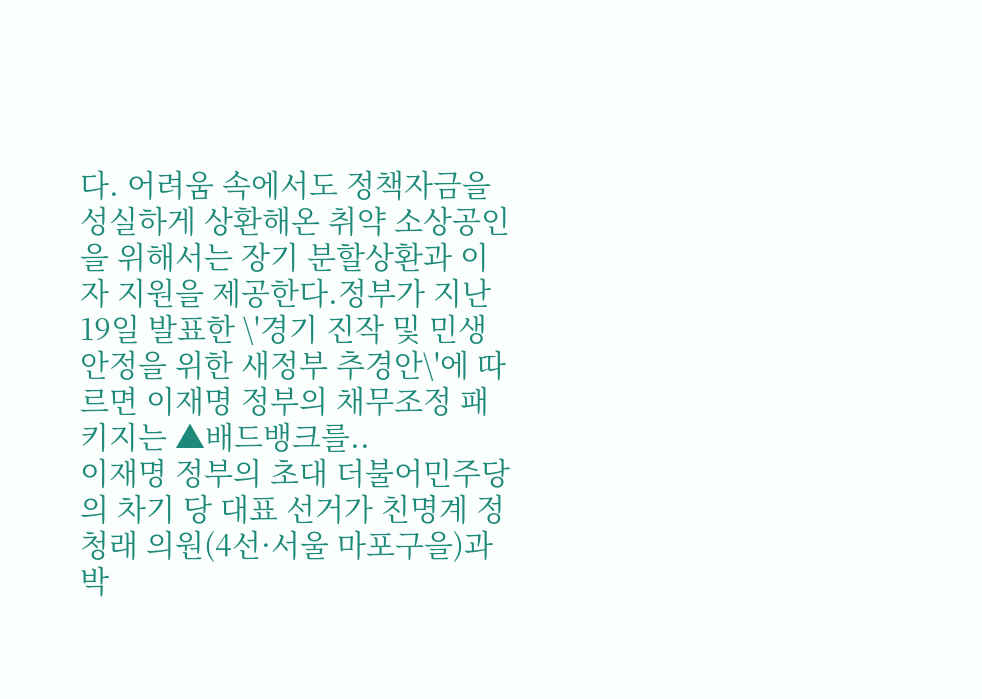다. 어려움 속에서도 정책자금을 성실하게 상환해온 취약 소상공인을 위해서는 장기 분할상환과 이자 지원을 제공한다.정부가 지난 19일 발표한 \'경기 진작 및 민생 안정을 위한 새정부 추경안\'에 따르면 이재명 정부의 채무조정 패키지는 ▲배드뱅크를..
이재명 정부의 초대 더불어민주당의 차기 당 대표 선거가 친명계 정청래 의원(4선·서울 마포구을)과 박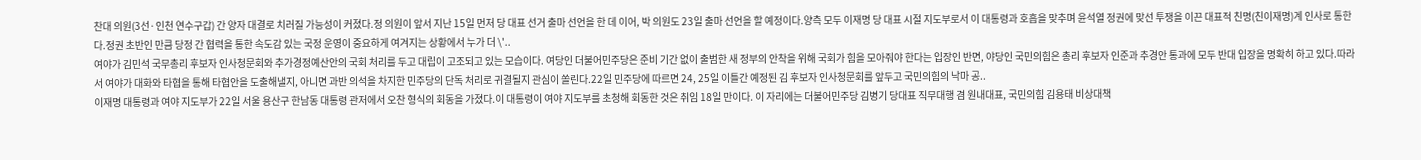찬대 의원(3선·인천 연수구갑) 간 양자 대결로 치러질 가능성이 커졌다.정 의원이 앞서 지난 15일 먼저 당 대표 선거 출마 선언을 한 데 이어, 박 의원도 23일 출마 선언을 할 예정이다.양측 모두 이재명 당 대표 시절 지도부로서 이 대통령과 호흡을 맞추며 윤석열 정권에 맞선 투쟁을 이끈 대표적 친명(친이재명)계 인사로 통한다.정권 초반인 만큼 당정 간 협력을 통한 속도감 있는 국정 운영이 중요하게 여겨지는 상황에서 누가 더 \'..
여야가 김민석 국무총리 후보자 인사청문회와 추가경정예산안의 국회 처리를 두고 대립이 고조되고 있는 모습이다. 여당인 더불어민주당은 준비 기간 없이 출범한 새 정부의 안착을 위해 국회가 힘을 모아줘야 한다는 입장인 반면, 야당인 국민의힘은 총리 후보자 인준과 추경안 통과에 모두 반대 입장을 명확히 하고 있다.따라서 여야가 대화와 타협을 통해 타협안을 도출해낼지, 아니면 과반 의석을 차지한 민주당의 단독 처리로 귀결될지 관심이 쏠린다.22일 민주당에 따르면 24, 25일 이틀간 예정된 김 후보자 인사청문회를 앞두고 국민의힘의 낙마 공..
이재명 대통령과 여야 지도부가 22일 서울 용산구 한남동 대통령 관저에서 오찬 형식의 회동을 가졌다.이 대통령이 여야 지도부를 초청해 회동한 것은 취임 18일 만이다. 이 자리에는 더불어민주당 김병기 당대표 직무대행 겸 원내대표, 국민의힘 김용태 비상대책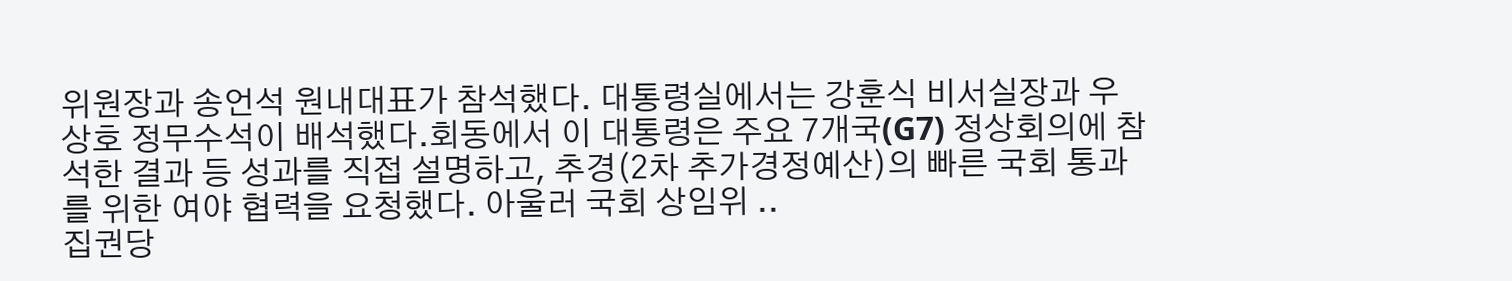위원장과 송언석 원내대표가 참석했다. 대통령실에서는 강훈식 비서실장과 우상호 정무수석이 배석했다.회동에서 이 대통령은 주요 7개국(G7) 정상회의에 참석한 결과 등 성과를 직접 설명하고, 추경(2차 추가경정예산)의 빠른 국회 통과를 위한 여야 협력을 요청했다. 아울러 국회 상임위 ..
집권당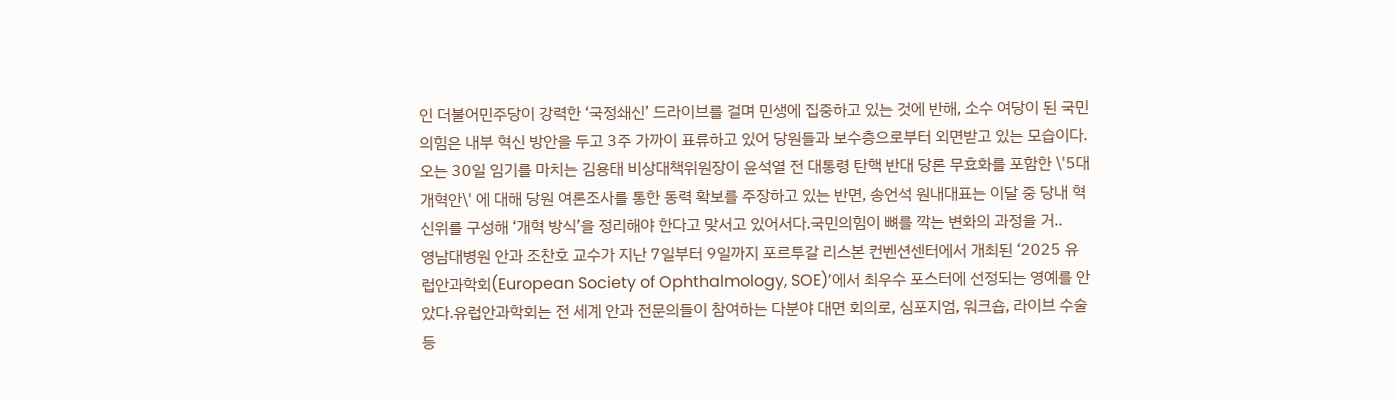인 더불어민주당이 강력한 ‘국정쇄신’ 드라이브를 걸며 민생에 집중하고 있는 것에 반해, 소수 여당이 된 국민의힘은 내부 혁신 방안을 두고 3주 가까이 표류하고 있어 당원들과 보수층으로부터 외면받고 있는 모습이다.오는 30일 임기를 마치는 김용태 비상대책위원장이 윤석열 전 대통령 탄핵 반대 당론 무효화를 포함한 \'5대 개혁안\' 에 대해 당원 여론조사를 통한 동력 확보를 주장하고 있는 반면, 송언석 원내대표는 이달 중 당내 혁신위를 구성해 ‘개혁 방식’을 정리해야 한다고 맞서고 있어서다.국민의힘이 뼈를 깍는 변화의 과정을 거..
영남대병원 안과 조찬호 교수가 지난 7일부터 9일까지 포르투갈 리스본 컨벤션센터에서 개최된 ‘2025 유럽안과학회(European Society of Ophthalmology, SOE)’에서 최우수 포스터에 선정되는 영예를 안았다.유럽안과학회는 전 세계 안과 전문의들이 참여하는 다분야 대면 회의로, 심포지엄, 워크숍, 라이브 수술 등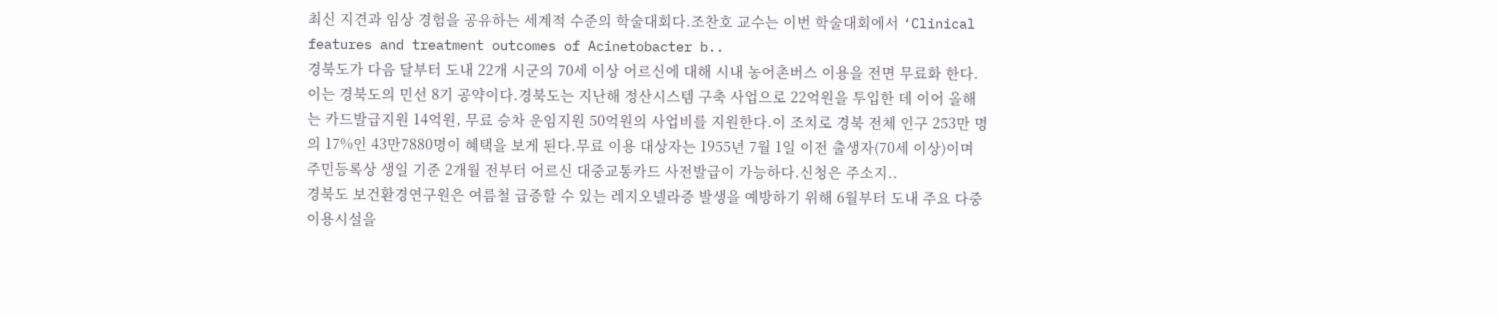최신 지견과 임상 경험을 공유하는 세계적 수준의 학술대회다.조찬호 교수는 이번 학술대회에서 ‘Clinical features and treatment outcomes of Acinetobacter b..
경북도가 다음 달부터 도내 22개 시군의 70세 이상 어르신에 대해 시내 농어촌버스 이용을 전면 무료화 한다.이는 경북도의 민선 8기 공약이다.경북도는 지난해 정산시스템 구축 사업으로 22억원을 투입한 데 이어 올해는 카드발급지원 14억원, 무료 승차 운임지원 50억원의 사업비를 지원한다.이 조치로 경북 전체 인구 253만 명의 17%인 43만7880명이 혜택을 보게 된다.무료 이용 대상자는 1955년 7월 1일 이전 출생자(70세 이상)이며 주민등록상 생일 기준 2개월 전부터 어르신 대중교통카드 사전발급이 가능하다.신청은 주소지..
경북도 보건환경연구원은 여름철 급증할 수 있는 레지오넬라증 발생을 예방하기 위해 6월부터 도내 주요 다중이용시설을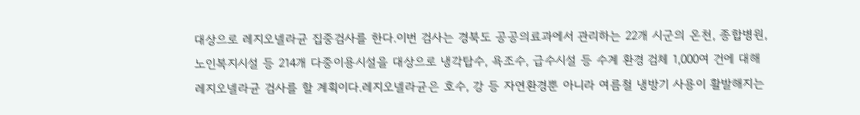대상으로 레지오넬라균 집중검사를 한다.이번 검사는 경북도 공공의료과에서 관리하는 22개 시군의 온천, 종합병원, 노인복지시설 등 214개 다중이용시설을 대상으로 냉각탑수, 욕조수, 급수시설 등 수계 환경 검체 1,000여 건에 대해 레지오넬라균 검사를 할 계획이다.레지오넬라균은 호수, 강 등 자연환경뿐 아니라 여름철 냉방기 사용이 활발해지는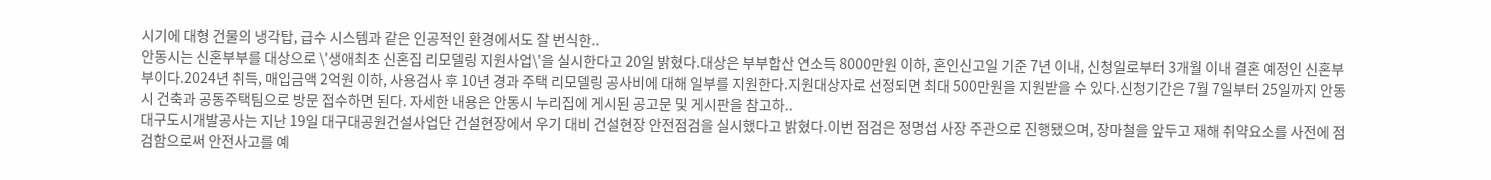시기에 대형 건물의 냉각탑, 급수 시스템과 같은 인공적인 환경에서도 잘 번식한..
안동시는 신혼부부를 대상으로 \'생애최초 신혼집 리모델링 지원사업\'을 실시한다고 20일 밝혔다.대상은 부부합산 연소득 8000만원 이하, 혼인신고일 기준 7년 이내, 신청일로부터 3개월 이내 결혼 예정인 신혼부부이다.2024년 취득, 매입금액 2억원 이하, 사용검사 후 10년 경과 주택 리모델링 공사비에 대해 일부를 지원한다.지원대상자로 선정되면 최대 500만원을 지원받을 수 있다.신청기간은 7월 7일부터 25일까지 안동시 건축과 공동주택팀으로 방문 접수하면 된다. 자세한 내용은 안동시 누리집에 게시된 공고문 및 게시판을 참고하..
대구도시개발공사는 지난 19일 대구대공원건설사업단 건설현장에서 우기 대비 건설현장 안전점검을 실시했다고 밝혔다.이번 점검은 정명섭 사장 주관으로 진행됐으며, 장마철을 앞두고 재해 취약요소를 사전에 점검함으로써 안전사고를 예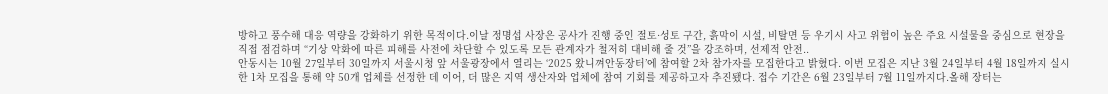방하고 풍수해 대응 역량을 강화하기 위한 목적이다.이날 정명섭 사장은 공사가 진행 중인 절토·성토 구간, 흙막이 시설, 비탈면 등 우기시 사고 위험이 높은 주요 시설물을 중심으로 현장을 직접 점검하며 “기상 악화에 따른 피해를 사전에 차단할 수 있도록 모든 관계자가 철저히 대비해 줄 것”을 강조하며, 선제적 안전..
안동시는 10월 27일부터 30일까지 서울시청 앞 서울광장에서 열리는 ‘2025 왔니껴안동장터’에 참여할 2차 참가자를 모집한다고 밝혔다. 이번 모집은 지난 3월 24일부터 4월 18일까지 실시한 1차 모집을 통해 약 50개 업체를 선정한 데 이어, 더 많은 지역 생산자와 업체에 참여 기회를 제공하고자 추진됐다. 접수 기간은 6월 23일부터 7월 11일까지다.올해 장터는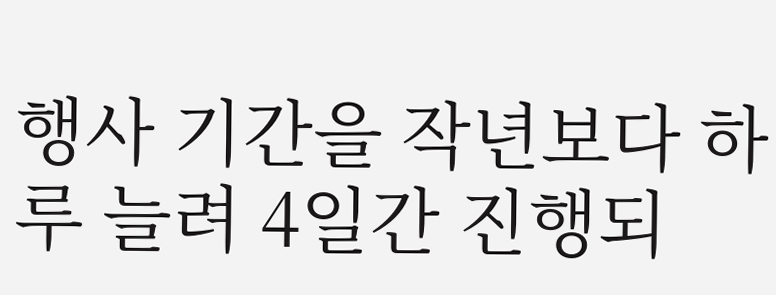행사 기간을 작년보다 하루 늘려 4일간 진행되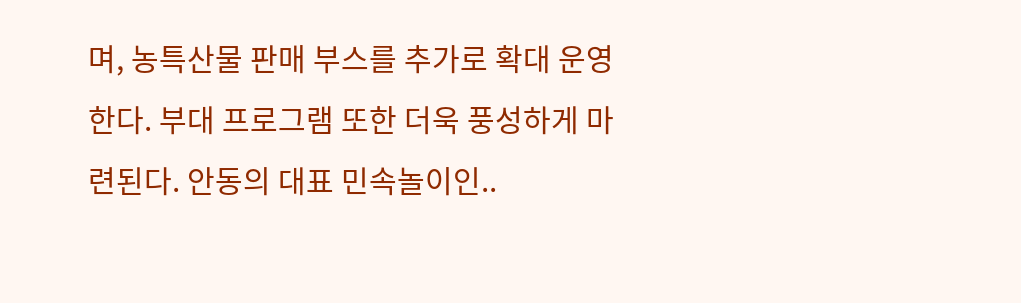며, 농특산물 판매 부스를 추가로 확대 운영한다. 부대 프로그램 또한 더욱 풍성하게 마련된다. 안동의 대표 민속놀이인..